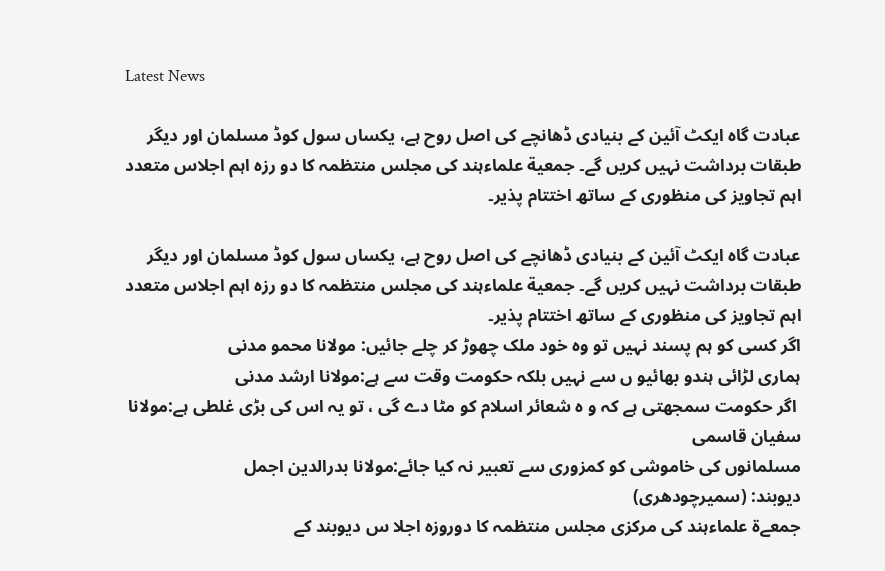Latest News

عبادت گاہ ایکٹ آئین کے بنیادی ڈھانچے کی اصل روح ہے، یکساں سول کوڈ مسلمان اور دیگر طبقات برداشت نہیں کریں گے۔ جمعیة علماءہند کی مجلس منتظمہ کا دو رزہ اہم اجلاس متعدد اہم تجاویز کی منظوری کے ساتھ اختتام پذیر۔

عبادت گاہ ایکٹ آئین کے بنیادی ڈھانچے کی اصل روح ہے، یکساں سول کوڈ مسلمان اور دیگر طبقات برداشت نہیں کریں گے۔ جمعیة علماءہند کی مجلس منتظمہ کا دو رزہ اہم اجلاس متعدد اہم تجاویز کی منظوری کے ساتھ اختتام پذیر۔
اگر کسی کو ہم پسند نہیں تو وہ خود ملک چھوڑ کر چلے جائیں: مولانا محمو مدنی
ہماری لڑائی ہندو بھائیو ں سے نہیں بلکہ حکومت وقت سے ہے:مولانا ارشد مدنی
 اگر حکومت سمجھتی ہے کہ و ہ شعائر اسلام کو مٹا دے گی ، تو یہ اس کی بڑی غلطی ہے:مولانا سفیان قاسمی
مسلمانوں کی خاموشی کو کمزوری سے تعبیر نہ کیا جائے:مولانا بدرالدین اجمل
دیوبند: (سمیرچودھری)
جمعےة علماءہند کی مرکزی مجلس منتظمہ کا دوروزہ اجلا س دیوبند کے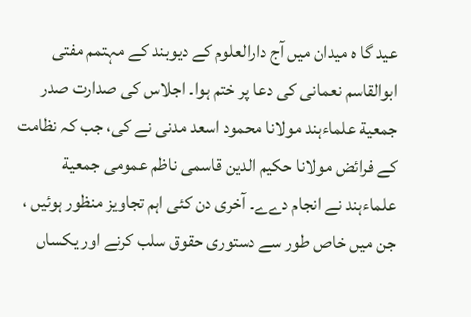عید گا ہ میدان میں آج دارالعلوم کے دیوبند کے مہتمم مفتی ابوالقاسم نعمانی کی دعا پر ختم ہوا۔ اجلاس کی صدارت صدر جمعیة علماءہند مولانا محمود اسعد مدنی نے کی، جب کہ نظامت کے فرائض مولانا حکیم الدین قاسمی ناظم عمومی جمعیة علماءہند نے انجام دےے۔ آخری دن کئی اہم تجاویز منظور ہوئیں ، جن میں خاص طور سے دستوری حقوق سلب کرنے اور یکساں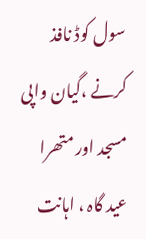سول کوڈ نافذ کرنے ،گیان واپی مسجد اور متھرا عید گاہ ، اہانت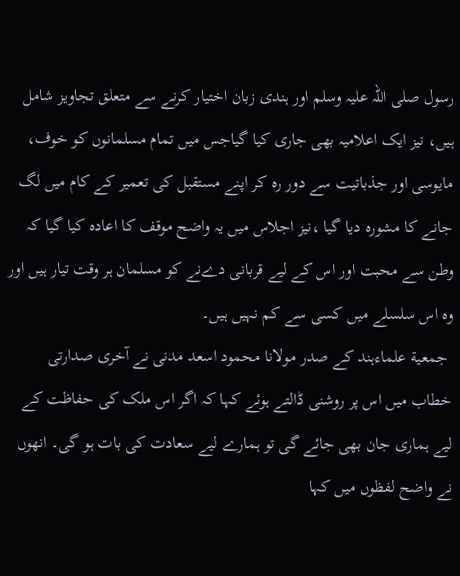رسول صلی اللہ علیہ وسلم اور ہندی زبان اختیار کرنے سے متعلق تجاویز شامل ہیں، نیز ایک اعلامیہ بھی جاری کیا گیاجس میں تمام مسلمانوں کو خوف، مایوسی اور جذباتیت سے دور رہ کر اپنے مستقبل کی تعمیر کے کام میں لگ جانے کا مشورہ دیا گیا ،نیز اجلاس میں یہ واضح موقف کا اعادہ کیا گیا کہ وطن سے محبت اور اس کے لیے قربانی دےنے کو مسلمان ہر وقت تیار ہیں اور وہ اس سلسلے میں کسی سے کم نہیں ہیں۔
 جمعیة علماءہند کے صدر مولانا محمود اسعد مدنی نے آخری صدارتی خطاب میں اس پر روشنی ڈالتے ہوئے کہا کہ اگر اس ملک کی حفاظت کے لیے ہماری جان بھی جائے گی تو ہمارے لیے سعادت کی بات ہو گی۔ انھوں نے واضح لفظوں میں کہا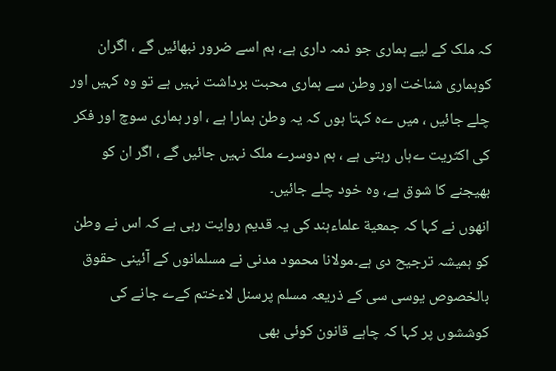کہ ملک کے لیے ہماری جو ذمہ داری ہے، ہم اسے ضرور نبھائیں گے ، اگران کوہماری شناخت اور وطن سے ہماری محبت برداشت نہیں ہے تو وہ کہیں اور چلے جائیں ، میں ےہ کہتا ہوں کہ یہ وطن ہمارا ہے ، اور ہماری سوچ اور فکر کی اکثریت ےہاں رہتی ہے ، ہم دوسرے ملک نہیں جائیں گے ، اگر ان کو بھیجنے کا شوق ہے، وہ خود چلے جائیں۔
انھوں نے کہا کہ جمعیة علماءہند کی یہ قدیم روایت رہی ہے کہ اس نے وطن کو ہمیشہ ترجیح دی ہے۔مولانا محمود مدنی نے مسلمانوں کے آئینی حقوق بالخصوص یوسی سی کے ذریعہ مسلم پرسنل لاءختم کےے جانے کی کوششوں پر کہا کہ چاہے قانون کوئی بھی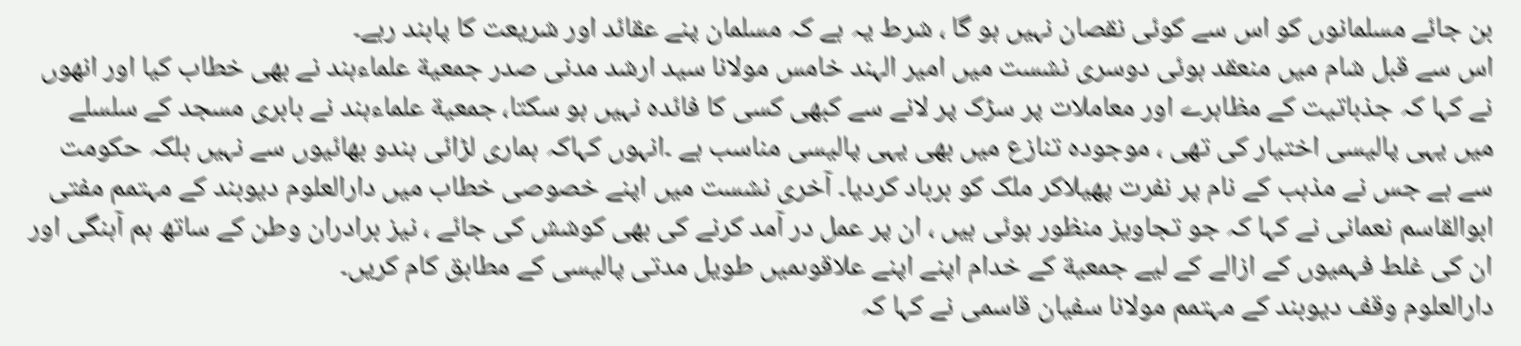بن جائے مسلمانوں کو اس سے کوئی نقصان نہیں ہو گا ، شرط یہ ہے کہ مسلمان پنے عقائد اور شریعت کا پابند رہے۔
اس سے قبل شام میں منعقد ہوئی دوسری نشست میں امیر الہند خامس مولانا سید ارشد مدنی صدر جمعیة علماءہند نے بھی خطاب کیا اور انھوں نے کہا کہ جذباتیت کے مظاہرے اور معاملات پر سڑک پر لانے سے کبھی کسی کا فائدہ نہیں ہو سکتا، جمعیة علماءہند نے بابری مسجد کے سلسلے میں یہی پالیسی اختیار کی تھی ، موجودہ تنازع میں بھی یہی پالیسی مناسب ہے ۔انہوں کہاکہ ہماری لڑائی ہندو بھائیوں سے نہیں بلکہ حکومت سے ہے جس نے مذہب کے نام پر نفرت پھیلاکر ملک کو برباد کردیا۔ آخری نشست میں اپنے خصوصی خطاب میں دارالعلوم دیوبند کے مہتمم مفتی ابوالقاسم نعمانی نے کہا کہ جو تجاویز منظور ہوئی ہیں ، ان پر عمل در آمد کرنے کی بھی کوشش کی جائے ، نیز برادران وطن کے ساتھ ہم آہنگی اور ان کی غلط فہمیوں کے ازالے کے لیے جمعیة کے خدام اپنے اپنے علاقوںمیں طویل مدتی پالیسی کے مطابق کام کریں۔
دارالعلوم وقف دیوبند کے مہتمم مولانا سفیان قاسمی نے کہا کہ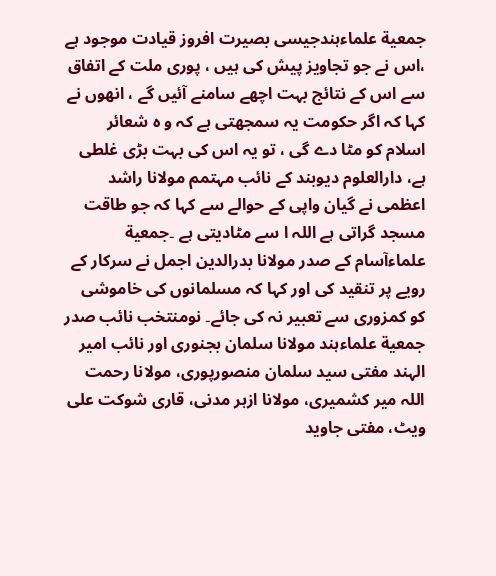جمعیة علماءہندجیسی بصیرت افروز قیادت موجود ہے ،اس نے جو تجاویز پیش کی ہیں ، پوری ملت کے اتفاق سے اس کے نتائج بہت اچھے سامنے آئیں گے ، انھوں نے کہا کہ اگر حکومت یہ سمجھتی ہے کہ و ہ شعائر اسلام کو مٹا دے گی ، تو یہ اس کی بہت بڑی غلطی ہے، دارالعلوم دیوبند کے نائب مہتمم مولانا راشد اعظمی نے گیان واپی کے حوالے سے کہا کہ جو طاقت مسجد گراتی ہے اللہ ا سے مٹادیتی ہے ۔جمعیة علماءآسام کے صدر مولانا بدرالدین اجمل نے سرکار کے رویے پر تنقید کی اور کہا کہ مسلمانوں کی خاموشی کو کمزوری سے تعبیر نہ کی جائے۔ نومنتخب نائب صدر جمعیة علماءہند مولانا سلمان بجنوری اور نائب امیر الہند مفتی سید سلمان منصورپوری، مولانا رحمت اللہ میر کشمیری، مولانا ازہر مدنی، قاری شوکت علی ویٹ، مفتی جاوید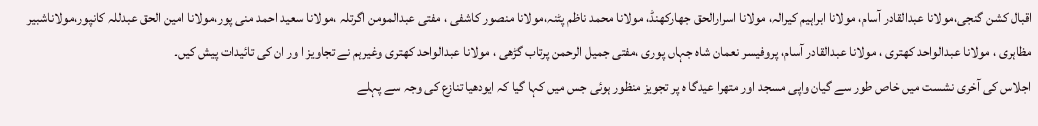اقبال کشن گنجی،مولانا عبدالقادر آسام، مولانا ابراہیم کیرالہ، مولانا اسرارالحق جھارکھنڈ، مولانا محمد ناظم پٹنہ،مولانا منصور کاشفی ، مفتی عبدالمومن اگرتلہ ،مولانا سعید احمد منی پور،مولانا امین الحق عبدللہ کانپور،مولاناشبیر مظاہری ، مولانا عبدالواحد کھتری ، مولانا عبدالقادر آسام، پروفیسر نعمان شاہ جہاں پوری ،مفتی جمیل الرحمن پرتاب گڑھی ، مولانا عبدالواحد کھتری وغیرہم نے تجاویز ا ور ان کی تائیدات پیش کیں۔
اجلاس کی آخری نشست میں خاص طور سے گیان واپی مسجد اور متھرا عیدگا ہ پر تجویز منظور ہوئی جس میں کہا گیا کہ ایودھیا تنازع کی وجہ سے پہلے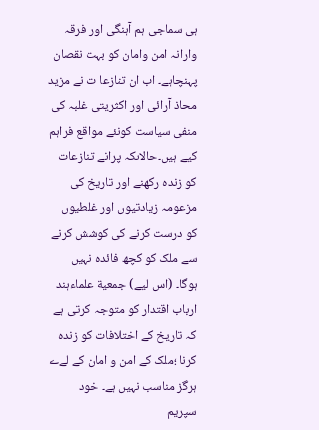ہی سماجی ہم آہنگی اور فرقہ وارانہ امن وامان کو بہت نقصان پہنچاہے۔ اب ان تنازعا ت نے مزید محاذ آرائی اور اکثریتی غلبہ کی منفی سیاست کونئے مواقع فراہم کیے ہیں۔حالاںکہ پرانے تنازعات کو زندہ رکھنے اور تاریخ کی مزعومہ زیادتیوں اور غلطیوں کو درست کرنے کی کوشش کرنے سے ملک کو کچھ فائدہ نہیں ہوگا۔ (اس لیے) جمعیة علماءہند ارباب اقتدار کو متوجہ کرتی ہے کہ تاریخ کے اختلافات کو زندہ کرنا ؛ملک کے امن و امان کے لےے ہرگز مناسب نہیں ہے۔ خود سپریم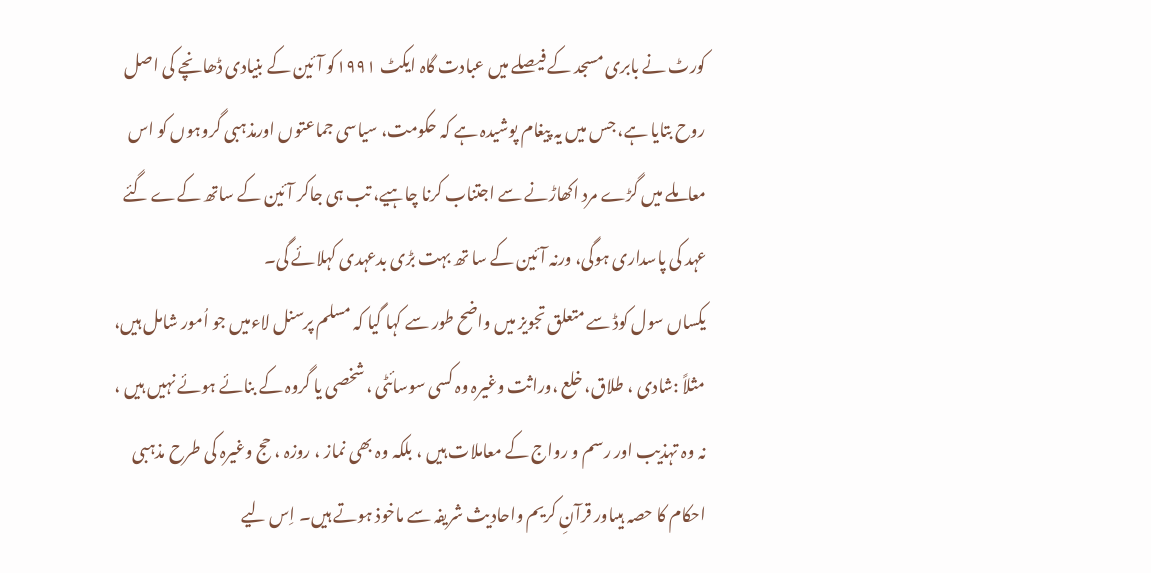کورٹ نے بابری مسجد کے فیصلے میں عبادت گاہ ایکٹ ۱۹۹۱کو آئین کے بنیادی ڈھانچے کی اصل روح بتایا ہے، جس میں یہ پیغام پوشیدہ ہے کہ حکومت، سیاسی جماعتوں اورمذہبی گروہوں کو اس معاملے میں گڑے مرد اکھاڑنے سے اجتناب کرنا چاہیے، تب ہی جاکر آئین کے ساتھ کےے گئے عہد کی پاسداری ہوگی، ورنہ آئین کے سا تھ بہت بڑی بدعہدی کہلائے گی۔
یکساں سول کوڈ سے متعلق تجویز میں واضح طور سے کہا گیا کہ مسلم پرسنل لاءمیں جو اُمور شامل ہیں، مثلاً :شادی ، طلاق، خلع ،وراثت وغیرہ وہ کسی سوسائٹی ، شخصی یا گروہ کے بنائے ہوئے نہیں ہیں ، نہ وہ تہذیب اور رسم و رواج کے معاملات ہیں ، بلکہ وہ بھی نماز ، روزہ ، حج وغیرہ کی طرح مذہبی احکام کا حصہ ہیںاور قرآنِ کریم واحادیث شریفہ سے ماخوذ ہوتے ہیں۔ اِس لیے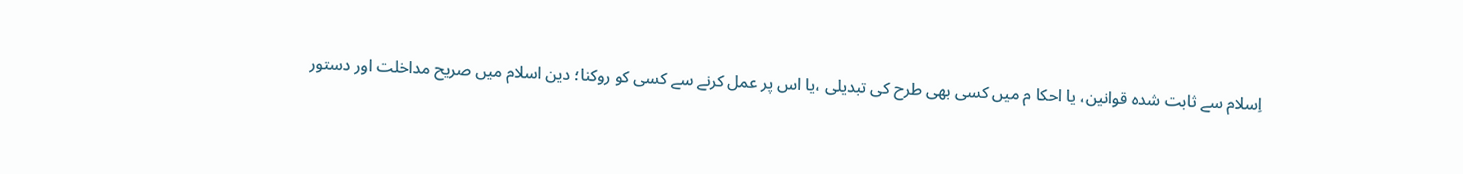اِسلام سے ثابت شدہ قوانین، یا احکا م میں کسی بھی طرح کی تبدیلی ،یا اس پر عمل کرنے سے کسی کو روکنا؛ دین اسلام میں صریح مداخلت اور دستور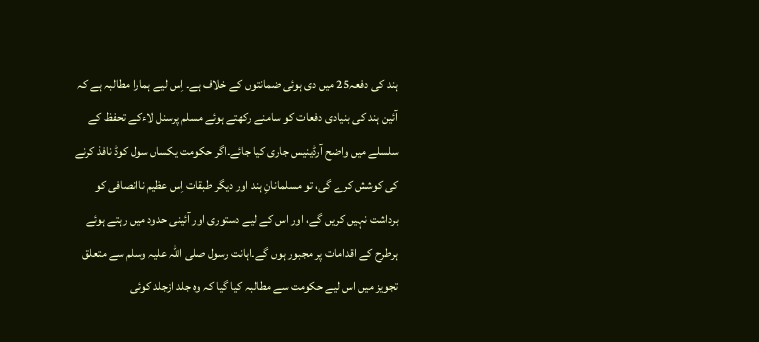ہند کی دفعہ25 میں دی ہوئی ضمانتوں کے خلاف ہے۔ اِس لیے ہمارا مطالبہ ہے کہ آئین ہند کی بنیادی دفعات کو سامنے رکھتے ہوئے مسلم پرسنل لاءکے تحفظ کے سلسلے میں واضح آرڈینیس جاری کیا جائے۔اگر حکومت یکساں سول کوڈ نافذ کرنے کی کوشش کرے گی، تو مسلمانانِ ہند اور دیگر طبقات اِس عظیم ناانصافی کو برداشت نہیں کریں گے، اور اس کے لیے دستوری اور آئینی حدود میں رہتے ہوئے ہرطرح کے اقدامات پر مجبور ہوں گے۔اہانت رسول صلی اللہ علیہ وسلم سے متعلق تجویز میں اس لیے حکومت سے مطالبہ کیا گیا کہ وہ جلد ازجلد کوئی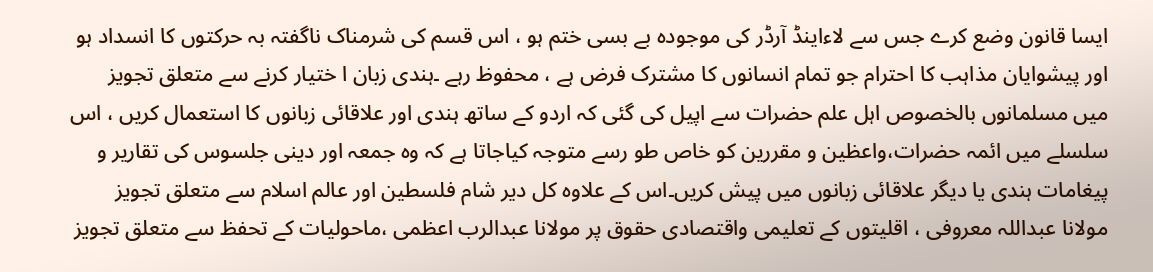ایسا قانون وضع کرے جس سے لاءاینڈ آرڈر کی موجودہ بے بسی ختم ہو ، اس قسم کی شرمناک ناگفتہ بہ حرکتوں کا انسداد ہو اور پیشوایان مذاہب کا احترام جو تمام انسانوں کا مشترک فرض ہے ، محفوظ رہے ۔ہندی زبان ا ختیار کرنے سے متعلق تجویز میں مسلمانوں بالخصوص اہل علم حضرات سے اپیل کی گئی کہ اردو کے ساتھ ہندی اور علاقائی زبانوں کا استعمال کریں ، اس سلسلے میں ائمہ حضرات،واعظین و مقررین کو خاص طو رسے متوجہ کیاجاتا ہے کہ وہ جمعہ اور دینی جلسوس کی تقاریر و پیغامات ہندی یا دیگر علاقائی زبانوں میں پیش کریں۔اس کے علاوہ کل دیر شام فلسطین اور عالم اسلام سے متعلق تجویز مولانا عبداللہ معروفی ، اقلیتوں کے تعلیمی واقتصادی حقوق پر مولانا عبدالرب اعظمی ،ماحولیات کے تحفظ سے متعلق تجویز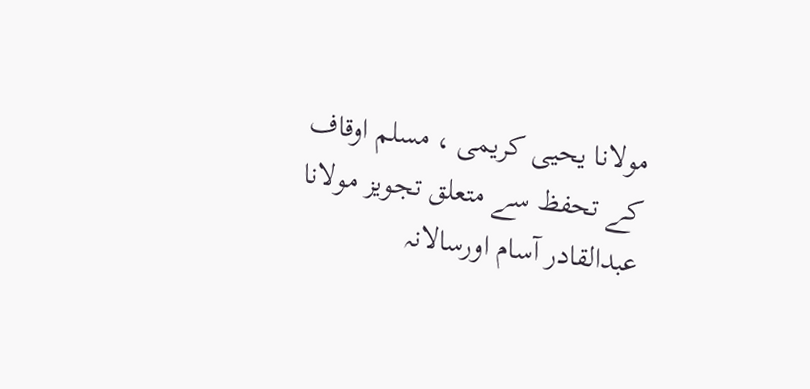مولانا یحیی کریمی ، مسلم اوقاف کے تحفظ سے متعلق تجویز مولانا عبدالقادر آسام اورسالانہ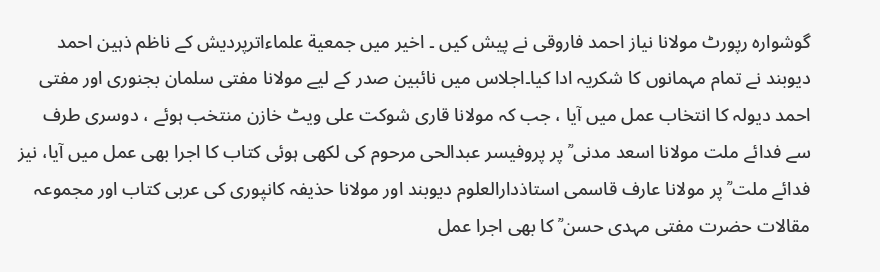گوشوارہ رپورٹ مولانا نیاز احمد فاروقی نے پیش کیں ۔ اخیر میں جمعیة علماءاترپردیش کے ناظم ذہین احمد دیوبند نے تمام مہمانوں کا شکریہ ادا کیا۔اجلاس میں نائبین صدر کے لیے مولانا مفتی سلمان بجنوری اور مفتی احمد دیولہ کا انتخاب عمل میں آیا ، جب کہ مولانا قاری شوکت علی ویٹ خازن منتخب ہوئے ، دوسری طرف سے فدائے ملت مولانا اسعد مدنی ؒ پر پروفیسر عبدالحی مرحوم کی لکھی ہوئی کتاب کا اجرا بھی عمل میں آیا، نیز فدائے ملت ؒ پر مولانا عارف قاسمی استاذدارالعلوم دیوبند اور مولانا حذیفہ کانپوری کی عربی کتاب اور مجموعہ مقالات حضرت مفتی مہدی حسن ؒ کا بھی اجرا عمل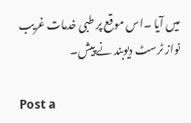میں آیا ۔اس موقع پر طبی خدمات غریب نواز ٹرسٹ دیوبند نے پیش۔

Post a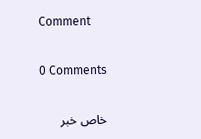Comment

0 Comments

خاص خبر